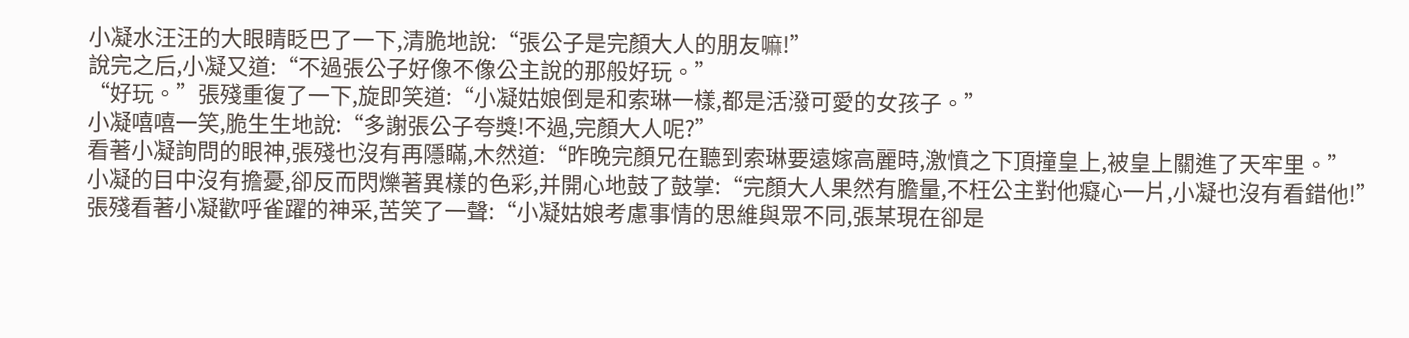小凝水汪汪的大眼睛眨巴了一下,清脆地說:“張公子是完顏大人的朋友嘛!”
說完之后,小凝又道:“不過張公子好像不像公主說的那般好玩。”
“好玩。”張殘重復了一下,旋即笑道:“小凝姑娘倒是和索琳一樣,都是活潑可愛的女孩子。”
小凝嘻嘻一笑,脆生生地說:“多謝張公子夸獎!不過,完顏大人呢?”
看著小凝詢問的眼神,張殘也沒有再隱瞞,木然道:“昨晚完顏兄在聽到索琳要遠嫁高麗時,激憤之下頂撞皇上,被皇上關進了天牢里。”
小凝的目中沒有擔憂,卻反而閃爍著異樣的色彩,并開心地鼓了鼓掌:“完顏大人果然有膽量,不枉公主對他癡心一片,小凝也沒有看錯他!”
張殘看著小凝歡呼雀躍的神采,苦笑了一聲:“小凝姑娘考慮事情的思維與眾不同,張某現在卻是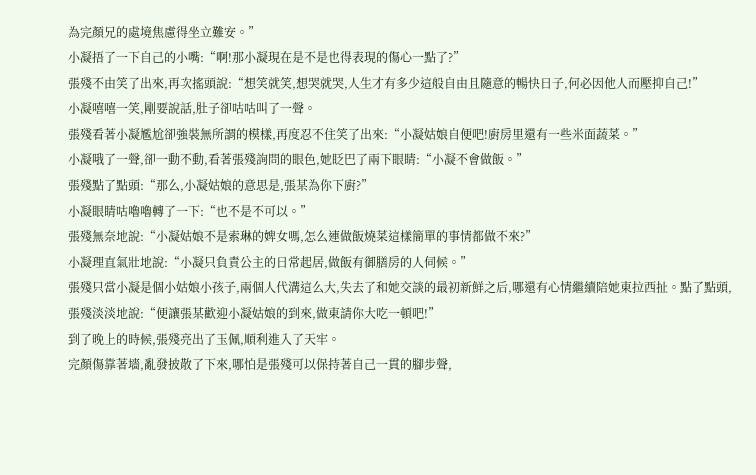為完顏兄的處境焦慮得坐立難安。”
小凝捂了一下自己的小嘴:“啊!那小凝現在是不是也得表現的傷心一點了?”
張殘不由笑了出來,再次搖頭說:“想笑就笑,想哭就哭,人生才有多少這般自由且隨意的暢快日子,何必因他人而壓抑自己!”
小凝嘻嘻一笑,剛要說話,肚子卻咕咕叫了一聲。
張殘看著小凝尷尬卻強裝無所謂的模樣,再度忍不住笑了出來:“小凝姑娘自便吧!廚房里還有一些米面蔬菜。”
小凝哦了一聲,卻一動不動,看著張殘詢問的眼色,她眨巴了兩下眼睛:“小凝不會做飯。”
張殘點了點頭:“那么,小凝姑娘的意思是,張某為你下廚?”
小凝眼睛咕嚕嚕轉了一下:“也不是不可以。”
張殘無奈地說:“小凝姑娘不是索琳的婢女嗎,怎么連做飯燒菜這樣簡單的事情都做不來?”
小凝理直氣壯地說:“小凝只負責公主的日常起居,做飯有御膳房的人伺候。”
張殘只當小凝是個小姑娘小孩子,兩個人代溝這么大,失去了和她交談的最初新鮮之后,哪還有心情繼續陪她東拉西扯。點了點頭,張殘淡淡地說:“便讓張某歡迎小凝姑娘的到來,做東請你大吃一頓吧!”
到了晚上的時候,張殘亮出了玉佩,順利進入了天牢。
完顏傷靠著墻,亂發披散了下來,哪怕是張殘可以保持著自己一貫的腳步聲,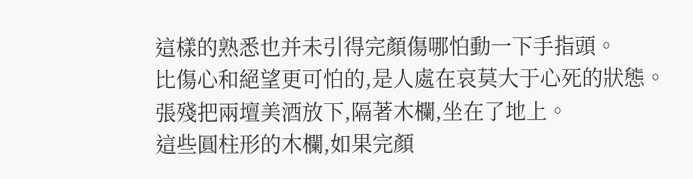這樣的熟悉也并未引得完顏傷哪怕動一下手指頭。
比傷心和絕望更可怕的,是人處在哀莫大于心死的狀態。
張殘把兩壇美酒放下,隔著木欄,坐在了地上。
這些圓柱形的木欄,如果完顏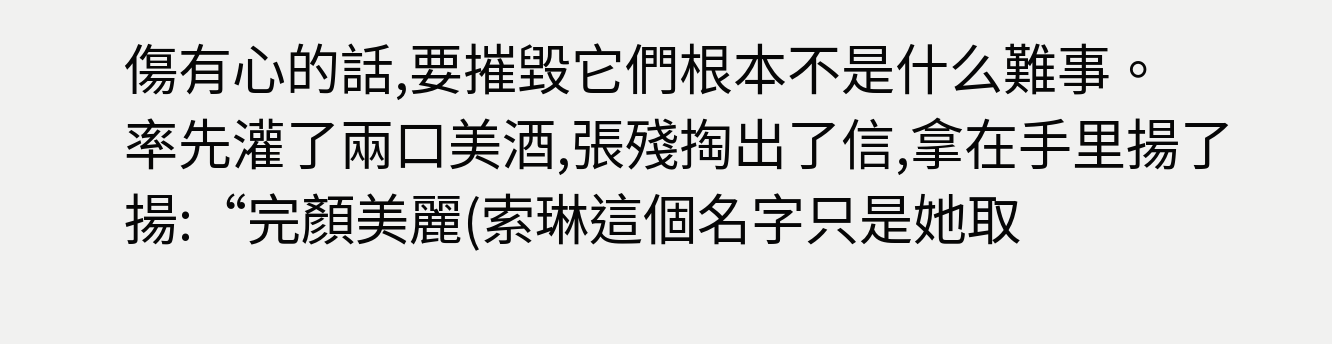傷有心的話,要摧毀它們根本不是什么難事。
率先灌了兩口美酒,張殘掏出了信,拿在手里揚了揚:“完顏美麗(索琳這個名字只是她取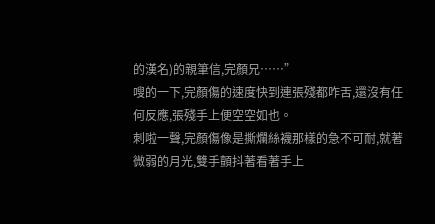的漢名)的親筆信,完顏兄……”
嗖的一下,完顏傷的速度快到連張殘都咋舌,還沒有任何反應,張殘手上便空空如也。
刺啦一聲,完顏傷像是撕爛絲襪那樣的急不可耐,就著微弱的月光,雙手顫抖著看著手上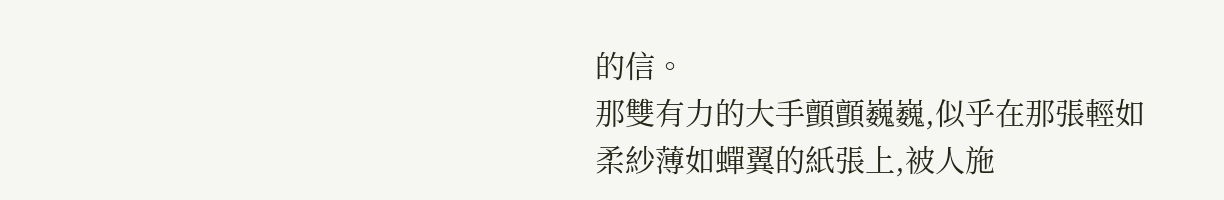的信。
那雙有力的大手顫顫巍巍,似乎在那張輕如柔紗薄如蟬翼的紙張上,被人施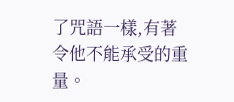了咒語一樣,有著令他不能承受的重量。